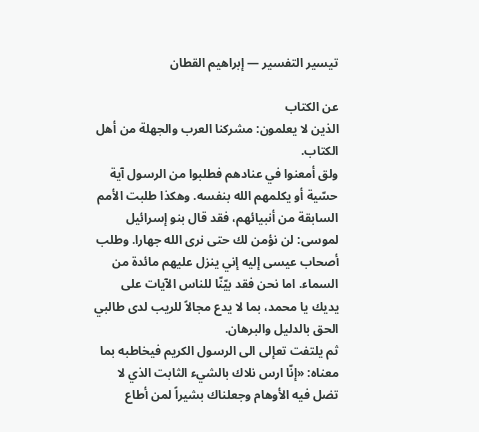تيسير التفسير — إبراهيم القطان

عن الكتاب
الذين لا يعلمون: مشركنا العرب والجهلة من أهل الكتاب.
ولق أمعنوا في عنادهم فطلبوا من الرسول آية حسّية أو يكلمهم الله بنفسه. وهكذا طلبت الأمم السابقة من أنبيائهم، فقد قال بنو إسرائيل لموسى: لن نؤمن لك حتى نرى الله جهارا. وطلب أصحاب عيسى إليه إني ينزل عليهم مائدة من السماء. اما نحن فقد بيّنّا للناس الآيات على يديك يا محمد، بما لا يدع مجالاً للريب لدى طالبي الحق بالدليل والبرهان.
ثم يلتفت تعإلى الى الرسول الكريم فيخاطبه بما معناه: «إنّا ارس نلاك بالشيء الثابت الذي لا تضل فيه الأوهام وجعلناك بشيراً لمن أطاع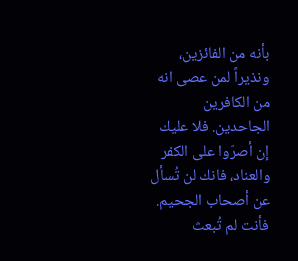بأنه من الفائزين، ونذيراً لمن عصى انه من الكافرين الجاحدين. فلا عليك إن أصرّوا على الكفر والعناد، فانك لن تُسأل عن أصحاب الجحيم. فأنت لم تُبعث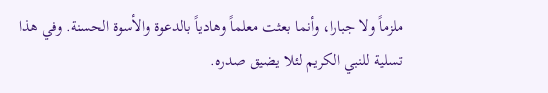ملزماً ولا جبارا، وأنما بعثت معلماً وهادياً بالدعوة والأسوة الحسنة. وفي هذا تسلية للنبي الكريم لئلا يضيق صدره.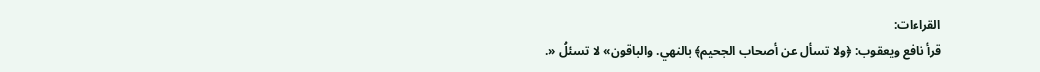القراءات:
قرأ نافع ويعقوب: ﴿ولا تسأل عن أصحاب الجحيم﴾ بالنهي. والباقون» لا تسئلُ «.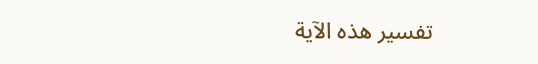تفسير هذه الآية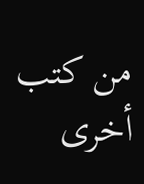من كتب أخرى